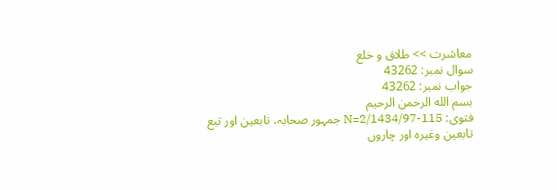معاشرت >> طلاق و خلع
سوال نمبر: 43262
جواب نمبر: 43262
بسم الله الرحمن الرحيم
فتوی: 115-97/N=2/1434 جمہور صحابہ، تابعین اور تبع تابعین وغیرہ اور چاروں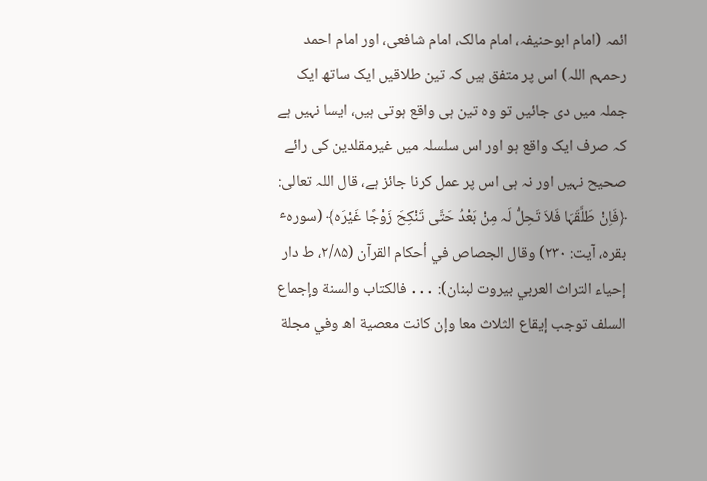ائمہ (امام ابوحنیفہ، امام مالک، امام شافعی، اور امام احمد رحمہم اللہ) اس پر متفق ہیں کہ تین طلاقیں ایک ساتھ ایک جملہ میں دی جائیں تو وہ تین ہی واقع ہوتی ہیں، ایسا نہیں ہے کہ صرف ایک واقع ہو اور اس سلسلہ میں غیرمقلدین کی رائے صحیح نہیں اور نہ ہی اس پر عمل کرنا جائز ہے، قال اللہ تعالی: ﴿فَاِنْ طَلَّقَہَا فَلاَ تَحِلُّ لَہ مِنْ بَعْدُ حَتَّی تَنْکِحَ زَوْجًا غَیْرَہ﴾ (سورہٴ بقرہ، آیت: ۲۳۰) وقال الجصاص في أحکام القرآن (۲/۸۵، ط دار إحیاء التراث العربي بیروت لبنان): ․․․ فالکتاب والسنة وإجماع السلف توجب إیقاع الثلاث معا وإن کانت معصیة اھ وفي مجلة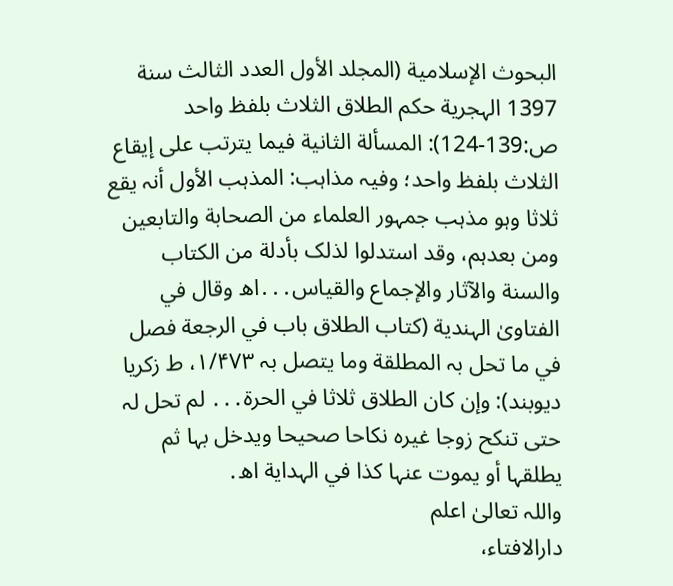البحوث الإسلامیة (المجلد الأول العدد الثالث سنة 1397 الہجریة حکم الطلاق الثلاث بلفظ واحد ص:139-124): المسألة الثانیة فیما یترتب علی إیقاع الثلاث بلفظ واحد؛ وفیہ مذاہب: المذہب الأول أنہ یقع ثلاثا وہو مذہب جمہور العلماء من الصحابة والتابعین ومن بعدہم، وقد استدلوا لذلک بأدلة من الکتاب والسنة والآثار والإجماع والقیاس․․․اھ وقال في الفتاویٰ الہندیة (کتاب الطلاق باب في الرجعة فصل في ما تحل بہ المطلقة وما یتصل بہ ۱/۴۷۳، ط زکریا دیوبند): وإن کان الطلاق ثلاثا في الحرة․․․ لم تحل لہ حتی تنکح زوجا غیرہ نکاحا صحیحا ویدخل بہا ثم یطلقہا أو یموت عنہا کذا في الہدایة اھ․
واللہ تعالیٰ اعلم
دارالافتاء،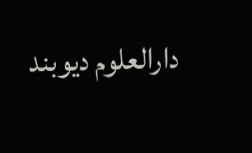دارالعلوم دیوبند